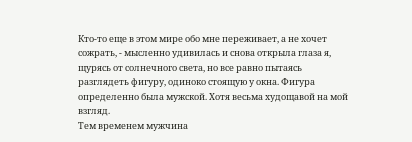Кто-то еще в этом мире обо мне переживает, а не хочет сожрать, - мысленно удивилась и снова открыла глаза я, щурясь от солнечного света, но все равно пытаясь разглядеть фигуру, одиноко стоящую у окна. Фигура определенно была мужской. Хотя весьма худощавой на мой взгляд.
Тем временем мужчина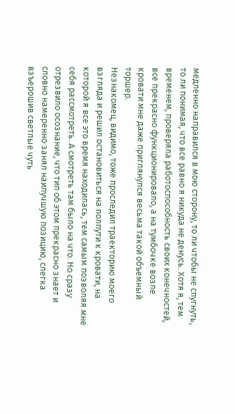медленно направился в мою сторону, то ли чтобы не спугнуть, то ли понимая, что все равно я никуда не денусь. Хотя я, тем временем, проверяла работоспособность своих конечностей, все прекрасно функционировало, а на тумбочке возле кровати мне даже приглянулся весьма такой объемный торшер.
Незнакомец, видимо, тоже проследил траекторию моего взгляда и решил остановиться на полпути к кровати, на которой я все это время находилась, тем самым позволяя мне себя рассмотреть. А смотреть там было на что. Но сразу отрезвило осознание, что тип об этом прекрасно знает и словно намеренно занял наилучшую позицию, слегка взъерошив светлые чуть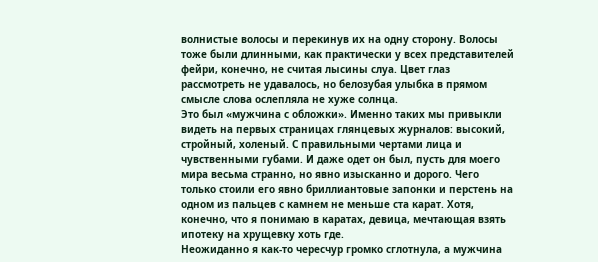волнистые волосы и перекинув их на одну сторону. Волосы тоже были длинными, как практически у всех представителей фейри, конечно, не считая лысины слуа. Цвет глаз рассмотреть не удавалось, но белозубая улыбка в прямом смысле слова ослепляла не хуже солнца.
Это был «мужчина с обложки». Именно таких мы привыкли видеть на первых страницах глянцевых журналов: высокий, стройный, холеный. С правильными чертами лица и чувственными губами. И даже одет он был, пусть для моего мира весьма странно, но явно изысканно и дорого. Чего только стоили его явно бриллиантовые запонки и перстень на одном из пальцев с камнем не меньше ста карат. Хотя, конечно, что я понимаю в каратах, девица, мечтающая взять ипотеку на хрущевку хоть где.
Неожиданно я как-то чересчур громко сглотнула, а мужчина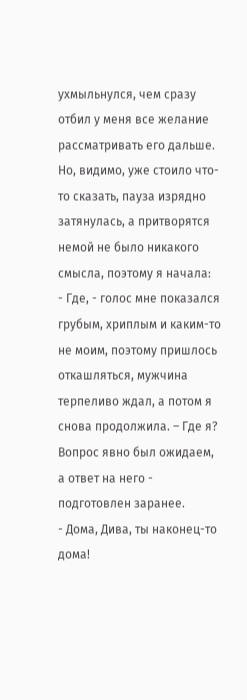ухмыльнулся, чем сразу отбил у меня все желание рассматривать его дальше. Но, видимо, уже стоило что-то сказать, пауза изрядно затянулась, а притворятся немой не было никакого смысла, поэтому я начала:
- Где, - голос мне показался грубым, хриплым и каким-то не моим, поэтому пришлось откашляться, мужчина терпеливо ждал, а потом я снова продолжила. – Где я?
Вопрос явно был ожидаем, а ответ на него - подготовлен заранее.
- Дома, Дива, ты наконец-то дома!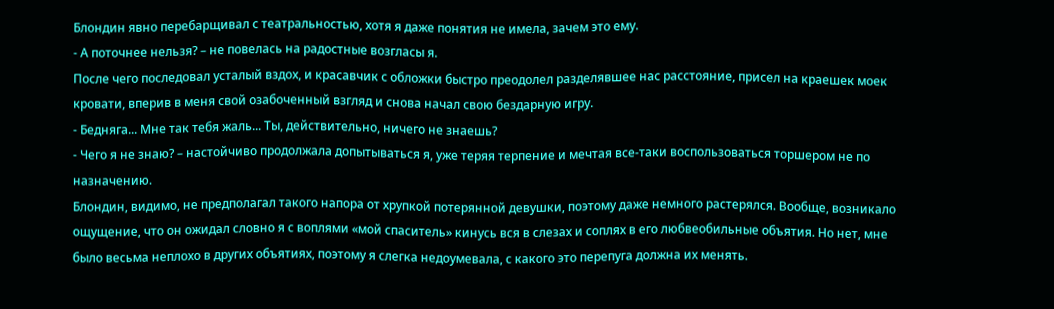Блондин явно перебарщивал с театральностью, хотя я даже понятия не имела, зачем это ему.
- А поточнее нельзя? – не повелась на радостные возгласы я.
После чего последовал усталый вздох, и красавчик с обложки быстро преодолел разделявшее нас расстояние, присел на краешек моек кровати, вперив в меня свой озабоченный взгляд и снова начал свою бездарную игру.
- Бедняга... Мне так тебя жаль... Ты, действительно, ничего не знаешь?
- Чего я не знаю? – настойчиво продолжала допытываться я, уже теряя терпение и мечтая все-таки воспользоваться торшером не по назначению.
Блондин, видимо, не предполагал такого напора от хрупкой потерянной девушки, поэтому даже немного растерялся. Вообще, возникало ощущение, что он ожидал словно я с воплями «мой спаситель» кинусь вся в слезах и соплях в его любвеобильные объятия. Но нет, мне было весьма неплохо в других объятиях, поэтому я слегка недоумевала, с какого это перепуга должна их менять.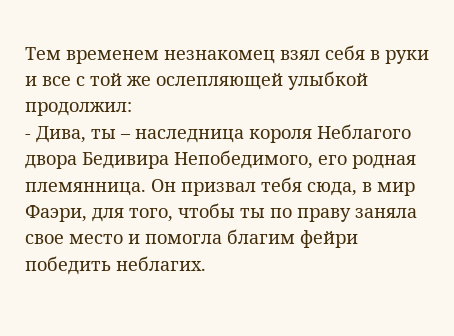Тем временем незнакомец взял себя в руки и все с той же ослепляющей улыбкой продолжил:
- Дива, ты – наследница короля Неблагого двора Бедивира Непобедимого, его родная племянница. Он призвал тебя сюда, в мир Фаэри, для того, чтобы ты по праву заняла свое место и помогла благим фейри победить неблагих.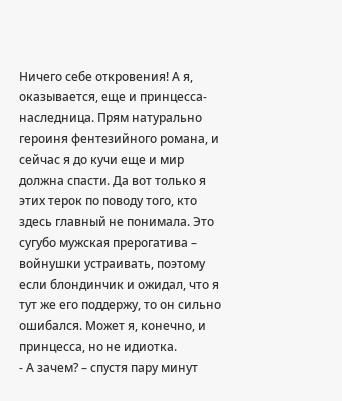Ничего себе откровения! А я, оказывается, еще и принцесса-наследница. Прям натурально героиня фентезийного романа, и сейчас я до кучи еще и мир должна спасти. Да вот только я этих терок по поводу того, кто здесь главный не понимала. Это сугубо мужская прерогатива – войнушки устраивать, поэтому если блондинчик и ожидал, что я тут же его поддержу, то он сильно ошибался. Может я, конечно, и принцесса, но не идиотка.
- А зачем? – спустя пару минут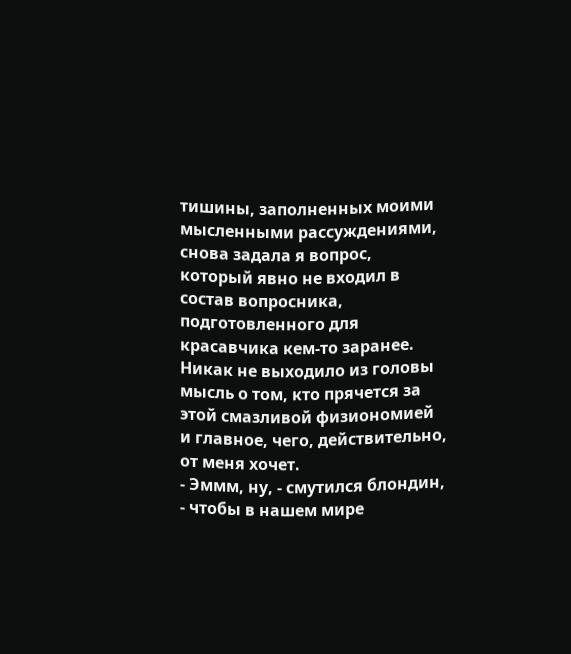тишины, заполненных моими мысленными рассуждениями, снова задала я вопрос, который явно не входил в состав вопросника, подготовленного для красавчика кем-то заранее.
Никак не выходило из головы мысль о том, кто прячется за этой смазливой физиономией и главное, чего, действительно, от меня хочет.
- Эммм, ну, - смутился блондин, - чтобы в нашем мире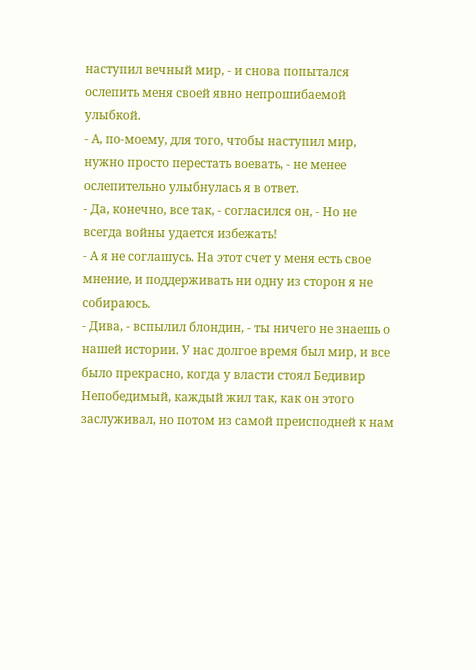наступил вечный мир, - и снова попытался ослепить меня своей явно непрошибаемой улыбкой.
- А, по-моему, для того, чтобы наступил мир, нужно просто перестать воевать, - не менее ослепительно улыбнулась я в ответ.
- Да, конечно, все так, - согласился он, - Но не всегда войны удается избежать!
- А я не соглашусь. На этот счет у меня есть свое мнение, и поддерживать ни одну из сторон я не собираюсь.
- Дива, - вспылил блондин, - ты ничего не знаешь о нашей истории. У нас долгое время был мир, и все было прекрасно, когда у власти стоял Бедивир Непобедимый, каждый жил так, как он этого заслуживал, но потом из самой преисподней к нам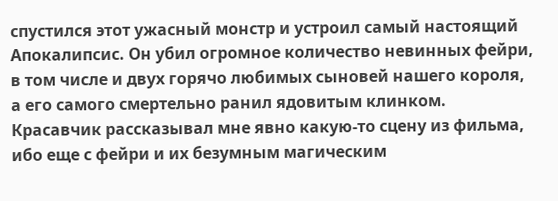спустился этот ужасный монстр и устроил самый настоящий Апокалипсис. Он убил огромное количество невинных фейри, в том числе и двух горячо любимых сыновей нашего короля, а его самого смертельно ранил ядовитым клинком.
Красавчик рассказывал мне явно какую-то сцену из фильма, ибо еще с фейри и их безумным магическим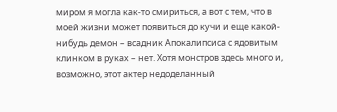миром я могла как-то смириться, а вот с тем, что в моей жизни может появиться до кучи и еще какой-нибудь демон – всадник Апокалипсиса с ядовитым клинком в руках – нет. Хотя монстров здесь много и, возможно, этот актер недоделанный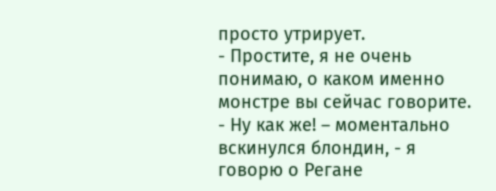просто утрирует.
- Простите, я не очень понимаю, о каком именно монстре вы сейчас говорите.
- Ну как же! – моментально вскинулся блондин, - я говорю о Регане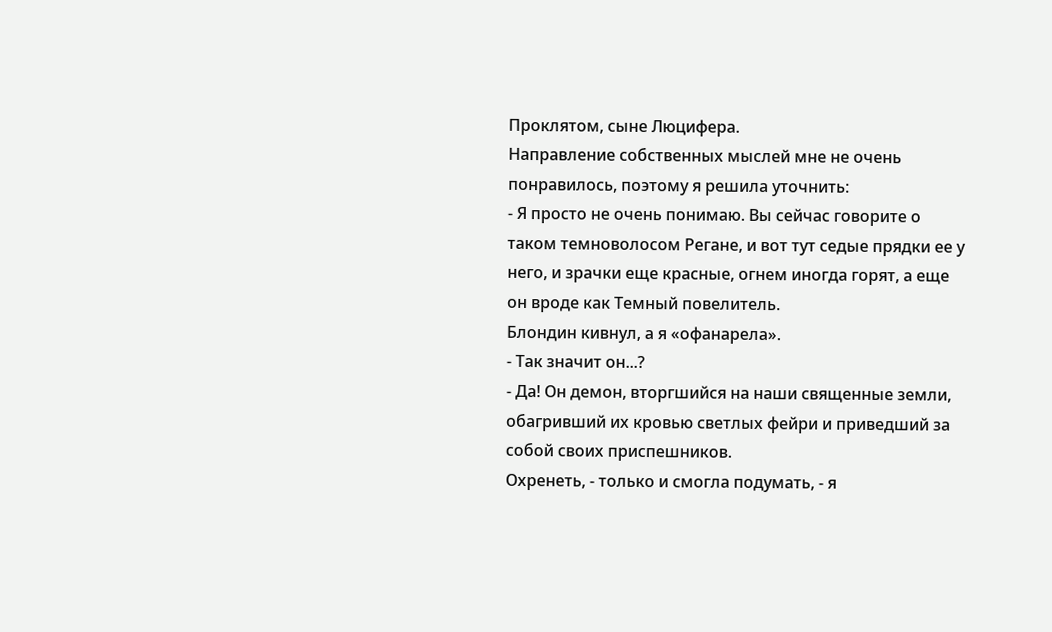Проклятом, сыне Люцифера.
Направление собственных мыслей мне не очень понравилось, поэтому я решила уточнить:
- Я просто не очень понимаю. Вы сейчас говорите о таком темноволосом Регане, и вот тут седые прядки ее у него, и зрачки еще красные, огнем иногда горят, а еще он вроде как Темный повелитель.
Блондин кивнул, а я «офанарела».
- Так значит он...?
- Да! Он демон, вторгшийся на наши священные земли, обагривший их кровью светлых фейри и приведший за собой своих приспешников.
Охренеть, - только и смогла подумать, - я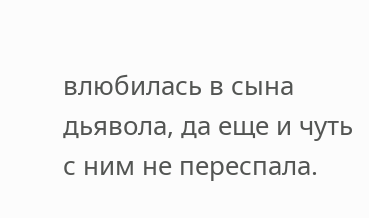влюбилась в сына дьявола, да еще и чуть с ним не переспала.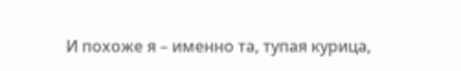И похоже я – именно та, тупая курица,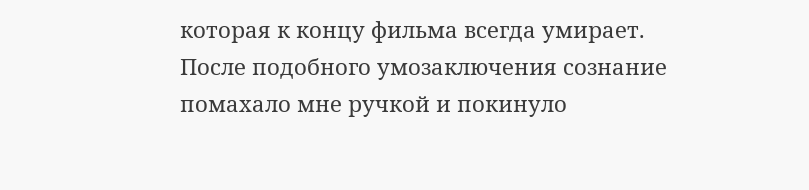которая к концу фильма всегда умирает.
После подобного умозаключения сознание помахало мне ручкой и покинуло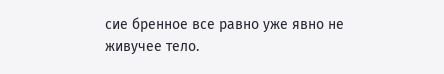сие бренное все равно уже явно не живучее тело.